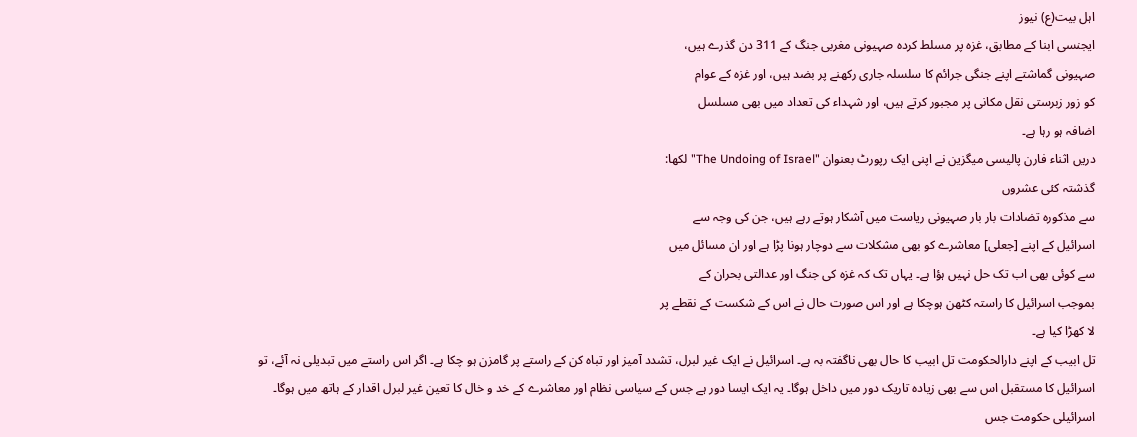اہل بیت(ع) نیوز
ایجنسی ابنا کے مطابق، غزہ پر مسلط کردہ صہیونی مغربی جنگ کے 311 دن گذرے ہیں،
صہیونی گماشتے اپنے جنگی جرائم کا سلسلہ جاری رکھنے پر بضد ہیں، اور غزہ کے عوام
کو زور زبرستی نقل مکانی پر مجبور کرتے ہیں، اور شہداء کی تعداد میں بھی مسلسل
اضافہ ہو رہا ہے۔
دریں اثناء فارن پالیسی میگزین نے اپنی ایک رپورٹ بعنوان "The Undoing of Israel" لکھا:
گذشتہ کئی عشروں
سے مذکورہ تضادات بار بار صہیونی ریاست میں آشکار ہوتے رہے ہیں، جن کی وجہ سے
اسرائیل کے اپنے [جعلی] معاشرے کو بھی مشکلات سے دوچار ہونا پڑا ہے اور ان مسائل میں
سے کوئی بھی اب تک حل نہیں ہؤا ہے۔ یہاں تک کہ غزہ کی جنگ اور عدالتی بحران کے
بموجب اسرائیل کا راستہ کٹھن ہوچکا ہے اور اس صورت حال نے اس کے شکست کے نقطے پر
لا کھڑا کیا ہے۔
تل ابیب کے اپنے دارالحکومت تل ابیب کا حال بھی ناگفتہ بہ ہے۔ اسرائیل نے ایک غیر لبرل، تشدد آمیز اور تباہ کن کے راستے پر گامزن ہو چکا ہے۔ اگر اس راستے میں تبدیلی نہ آئے، تو اسرائیل کا مستقبل اس سے بھی زيادہ تاریک دور میں داخل ہوگا۔ یہ ایک ایسا دور ہے جس کے سیاسی نظام اور معاشرے کے خد و خال کا تعین غیر لبرل اقدار کے ہاتھ میں ہوگا۔ اسرائیلی حکومت جس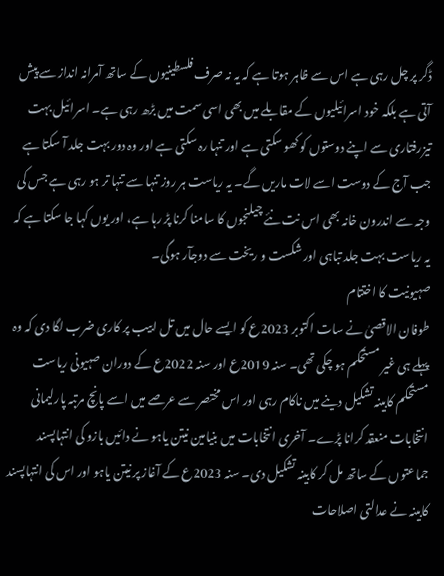ڈگر پر چل رہی ہے اس سے ظاہر ہوتا ہے کہ یہ نہ صرف فلسطینیوں کے ساتھ آمرانہ انداز سے پیش آتی ہے بلکہ خود اسرائیلیوں کے مقابلے میں بھی اسی سمت میں بڑھ رہی ہے۔ اسرائیل بہت تیزرفتاری سے اپنے دوستوں کو کھو سکتی ہے اور تنہا رہ سکتی ہے اور وہ دور بہت جلد آ سکتا ہے جب آج کے دوست اسے لات ماریں گے۔ یہ ریاست ہر روز تنہا سے تنہا تر ہو رہی ہے جس کی وجہ سے اندرون خانہ بھی اس نت نئے چیلنجوں کا سامنا کرنا پڑ رہا ہے، اور یوں کہا جا سکتا ہے کہ یہ ریاست بہت جلد تباہی اور شکست و ریخت سے دوجآر ہوگی۔
صہیونیت کا اختتام
طوفان الاقصیٰ نے سات اکتوبر 2023ع کو ایسے حال میں تل ابیب پر کاری ضرب لگا دی کہ وہ پہلے ہی غیر مستحکم ہو چکی تھی۔ سنہ 2019ع اور سنہ 2022ع کے دوران صہیونی ریاست مستحکم کابینہ تشکیل دینے میں ناکام رہی اور اس مختصر سے عرصے میں اسے پانچ مرتبہ پارلیمانی انتخابات منعقد کرانا پڑے۔ آخری انتخابات میں بنیامین نیتن یاہو نے دائیں بازو کی انتہاپسند جماعتوں کے ساتھ مل کر کابینہ تشکیل دی۔ سنہ 2023ع کے آغاز پر نیتن یاہو اور اس کی انتہاپسند کابینہ نے عدالتی اصلاحات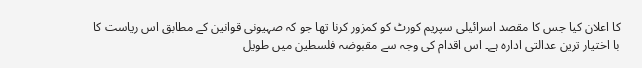کا اعلان کیا جس کا مقصد اسرائیلی سپریم کورٹ کو کمزور کرنا تھا جو کہ صہیونی قوانین کے مطابق اس ریاست کا با اختیار ترین عدالتی ادارہ ہے۔ اس اقدام کی وجہ سے مقبوضہ فلسطین میں طویل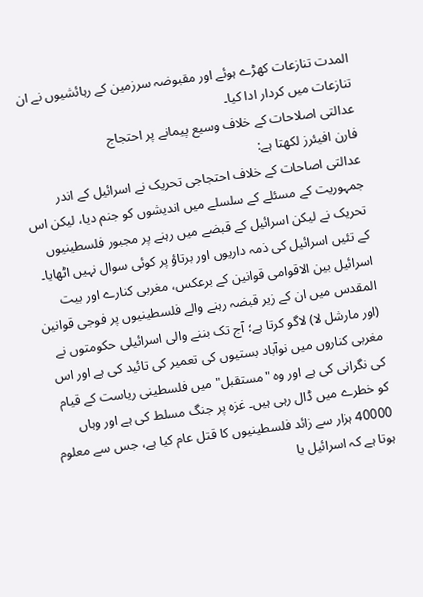المدت تنازعات کھڑے ہوئے اور مقبوضہ سرزمین کے رہائشیوں نے ان تنازعات میں کردار ادا کیا۔
عدالتی اصلاحات کے خلاف وسیع پیمانے پر احتجاج
فارن افیئرز لکھتا ہے:
عدالتی اصاحات کے خلاف احتجاجی تحریک نے اسرائیل کے اندر جمہوریت کے مسئلے کے سلسلے میں اندیشوں کو جنم دیا، لیکن اس تحریک نے لیکن اسرائیل کے قبضے میں رہنے پر مجبور فلسطینیوں کے تئیں اسرائیل کی ذمہ داریوں اور برتاؤ پر کوئی سوال نہیں اٹھایا۔ اسرائیل بین الاقوامی قوانین کے برعکس، مغربی کنارے اور بیت المقدس میں ان کے زیر قبضہ رہنے والے فلسطینیوں پر فوجی قوانین (اور مارشل لا) لاگو کرتا ہے؛ آج تک بننے والی اسرائیلی حکومتوں نے مغربی کناروں میں نوآباد بستیوں کی تعمیر کی تائید کی ہے اور اس کی نگرانی کی ہے اور وہ "مستقبل" میں فلسطینی ریاست کے قیام کو خطرے میں ڈال رہی ہیں۔ غزہ پر جنگ مسلط کی ہے اور وہاں 40000 ہزار سے زائد فلسطینیوں کا قتل عام کیا ہے، جس سے معلوم ہوتا ہے کہ اسرائیل یا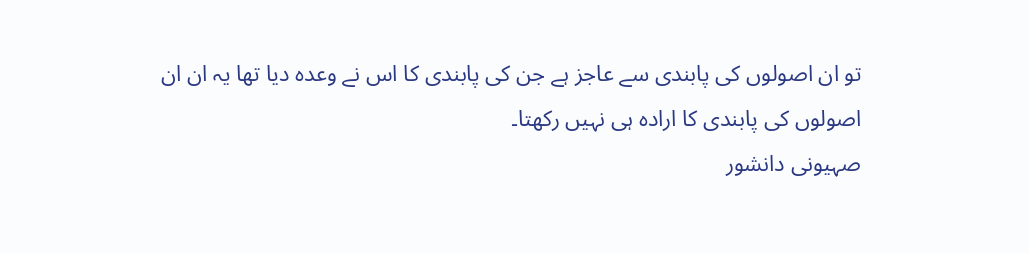تو ان اصولوں کی پابندی سے عاجز ہے جن کی پابندی کا اس نے وعدہ دیا تھا یہ ان ان اصولوں کی پابندی کا ارادہ ہی نہیں رکھتا۔
صہیونی دانشور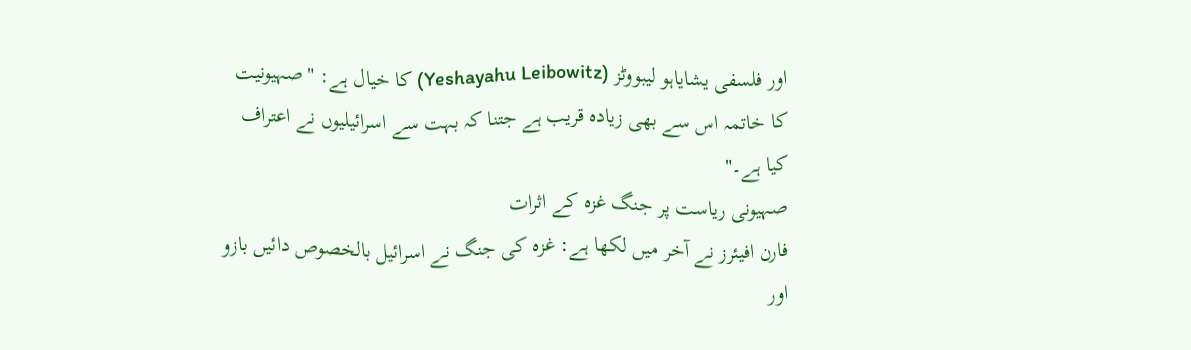اور فلسفی یشایاہو لیبووٹز (Yeshayahu Leibowitz) کا خیال ہے: "صہیونیت کا خاتمہ اس سے بھی زیادہ قریب ہے جتنا کہ بہت سے اسرائیلیوں نے اعتراف کیا ہے۔"
صہیونی ریاست پر جنگ غزہ کے اثرات
فارن افیئرز نے آخر میں لکھا ہے: غزہ کی جنگ نے اسرائیل بالخصوص دائیں بازو اور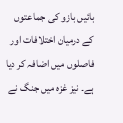بائیں بازو کی جماعتوں کے درمیان اختلافات اور فاصلوں میں اضافہ کر دیا ہے۔ نیز غزہ میں جنگ نے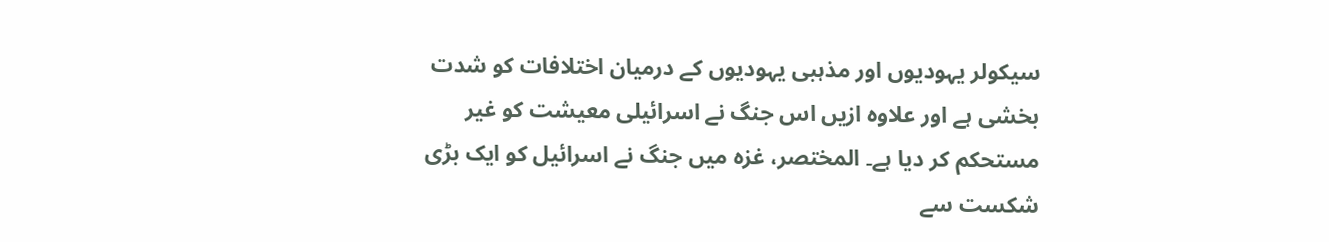سیکولر یہودیوں اور مذہبی یہودیوں کے درمیان اختلافات کو شدت بخشی ہے اور علاوہ ازیں اس جنگ نے اسرائیلی معیشت کو غیر مستحکم کر دیا ہے۔ المختصر، غزہ میں جنگ نے اسرائیل کو ایک بڑی شکست سے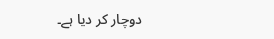دوچار کر دیا ہے۔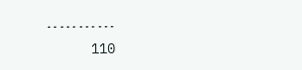۔۔۔۔۔۔۔۔۔۔۔
110